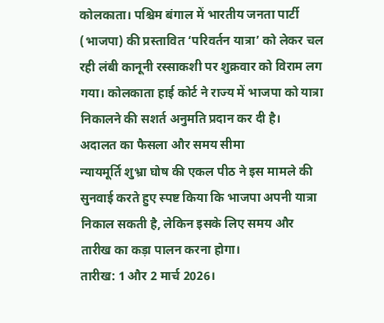कोलकाता। पश्चिम बंगाल में भारतीय जनता पार्टी (भाजपा) की प्रस्तावित ‘परिवर्तन यात्रा’ को लेकर चल रही लंबी कानूनी रस्साकशी पर शुक्रवार को विराम लग गया। कोलकाता हाई कोर्ट ने राज्य में भाजपा को यात्रा निकालने की सशर्त अनुमति प्रदान कर दी है।
अदालत का फैसला और समय सीमा
न्यायमूर्ति शुभ्रा घोष की एकल पीठ ने इस मामले की सुनवाई करते हुए स्पष्ट किया कि भाजपा अपनी यात्रा निकाल सकती है, लेकिन इसके लिए समय और तारीख का कड़ा पालन करना होगा।
तारीख: 1 और 2 मार्च 2026।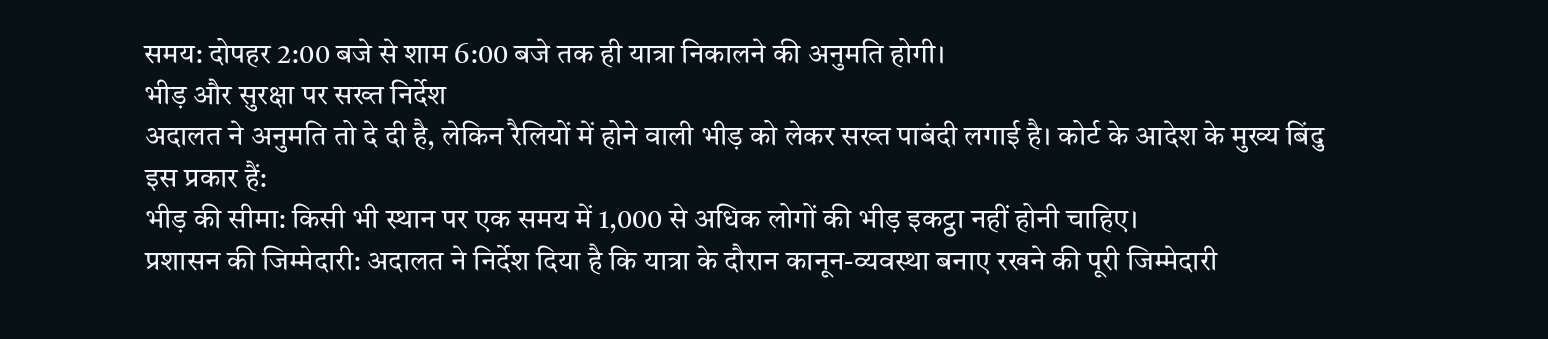समय: दोपहर 2:00 बजे से शाम 6:00 बजे तक ही यात्रा निकालने की अनुमति होगी।
भीड़ और सुरक्षा पर सख्त निर्देश
अदालत ने अनुमति तो दे दी है, लेकिन रैलियों में होने वाली भीड़ को लेकर सख्त पाबंदी लगाई है। कोर्ट के आदेश के मुख्य बिंदु इस प्रकार हैं:
भीड़ की सीमा: किसी भी स्थान पर एक समय में 1,000 से अधिक लोगों की भीड़ इकट्ठा नहीं होनी चाहिए।
प्रशासन की जिम्मेदारी: अदालत ने निर्देश दिया है कि यात्रा के दौरान कानून-व्यवस्था बनाए रखने की पूरी जिम्मेदारी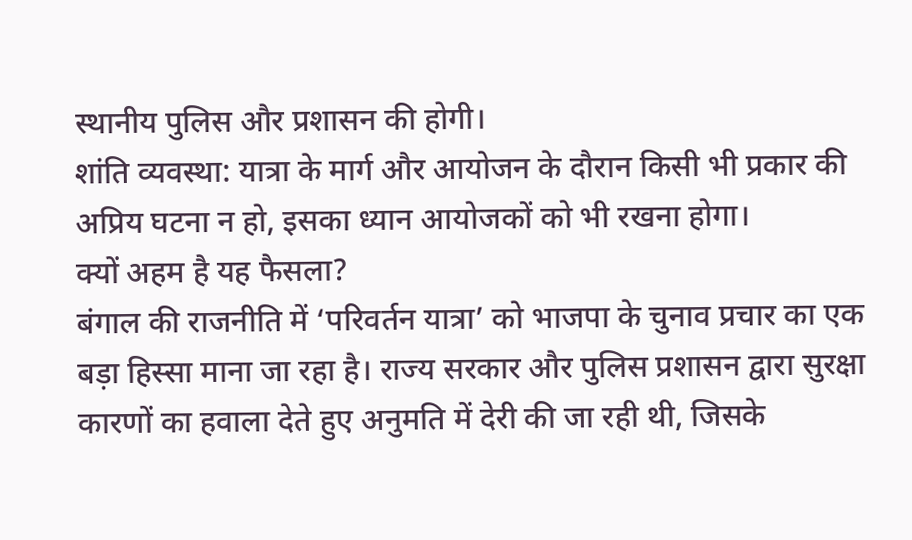स्थानीय पुलिस और प्रशासन की होगी।
शांति व्यवस्था: यात्रा के मार्ग और आयोजन के दौरान किसी भी प्रकार की अप्रिय घटना न हो, इसका ध्यान आयोजकों को भी रखना होगा।
क्यों अहम है यह फैसला?
बंगाल की राजनीति में ‘परिवर्तन यात्रा’ को भाजपा के चुनाव प्रचार का एक बड़ा हिस्सा माना जा रहा है। राज्य सरकार और पुलिस प्रशासन द्वारा सुरक्षा कारणों का हवाला देते हुए अनुमति में देरी की जा रही थी, जिसके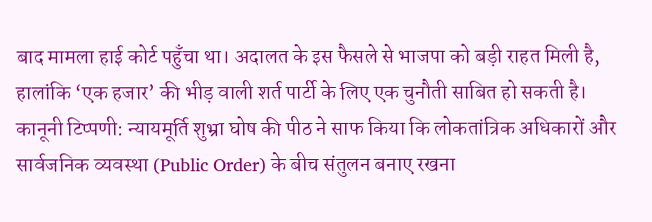बाद मामला हाई कोर्ट पहुँचा था। अदालत के इस फैसले से भाजपा को बड़ी राहत मिली है, हालांकि ‘एक हजार’ की भीड़ वाली शर्त पार्टी के लिए एक चुनौती साबित हो सकती है।
कानूनी टिप्पणी: न्यायमूर्ति शुभ्रा घोष की पीठ ने साफ किया कि लोकतांत्रिक अधिकारों और सार्वजनिक व्यवस्था (Public Order) के बीच संतुलन बनाए रखना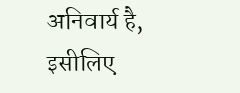अनिवार्य है, इसीलिए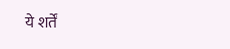ये शर्तें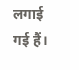लगाई गई हैं।